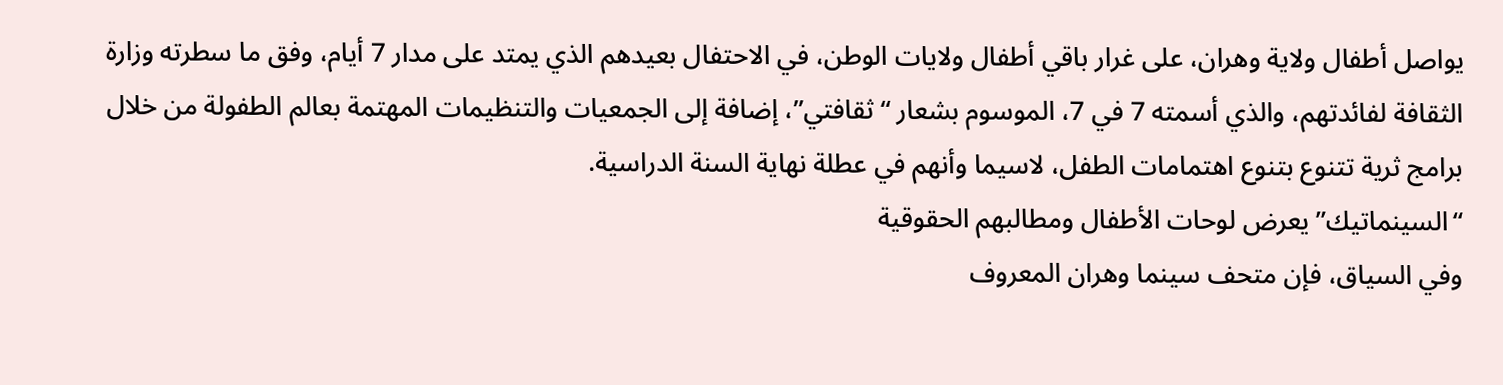يواصل أطفال ولاية وهران، على غرار باقي أطفال ولايات الوطن، في الاحتفال بعيدهم الذي يمتد على مدار 7 أيام، وفق ما سطرته وزارة الثقافة لفائدتهم، والذي أسمته 7 في 7، الموسوم بشعار “ثقافتي”، إضافة إلى الجمعيات والتنظيمات المهتمة بعالم الطفولة من خلال برامج ثرية تتنوع بتنوع اهتمامات الطفل، لاسيما وأنهم في عطلة نهاية السنة الدراسية.
“السينماتيك” يعرض لوحات الأطفال ومطالبهم الحقوقية
وفي السياق، فإن متحف سينما وهران المعروف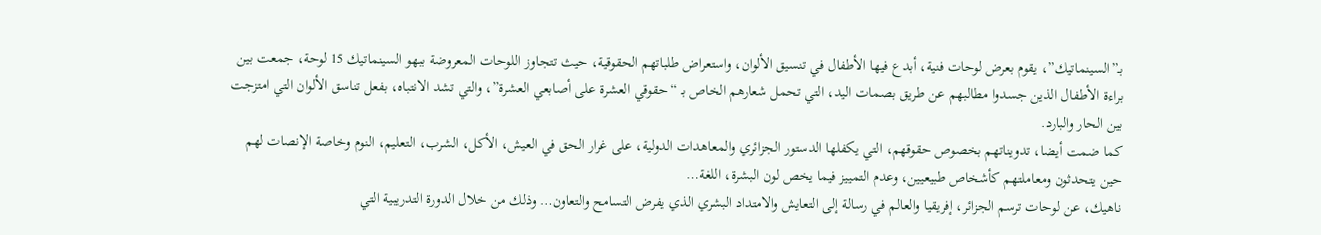بـ”السينماتيك”، يقوم بعرض لوحات فنية، أبدع فيها الأطفال في تنسيق الألوان، واستعراض طلباتهم الحقوقية، حيث تتجاوز اللوحات المعروضة ببهو السينماتيك 15 لوحة، جمعت بين براءة الأطفال الذين جسدوا مطالبهم عن طريق بصمات اليد، التي تحمل شعارهم الخاص بـ “حقوقي العشرة على أصابعي العشرة”، والتي تشد الانتباه، بفعل تناسق الألوان التي امتزجت بين الحار والبارد.
كما ضمت أيضا، تدويناتهم بخصوص حقوقهم، التي يكفلها الدستور الجزائري والمعاهدات الدولية، على غرار الحق في العيش، الأكل، الشرب، التعليم، النوم وخاصة الإنصات لهم حين يتحدثون ومعاملتهم كأشخاص طبيعيين، وعدم التمييز فيما يخص لون البشرة، اللغة…
ناهيك، عن لوحات ترسم الجزائر، إفريقيا والعالم في رسالة إلى التعايش والامتداد البشري الذي يفرض التسامح والتعاون… وذلك من خلال الدورة التدريبية التي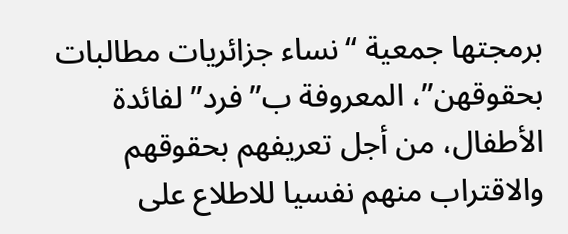برمجتها جمعية “نساء جزائريات مطالبات بحقوقهن”، المعروفة ب”فرد” لفائدة الأطفال، من أجل تعريفهم بحقوقهم والاقتراب منهم نفسيا للاطلاع على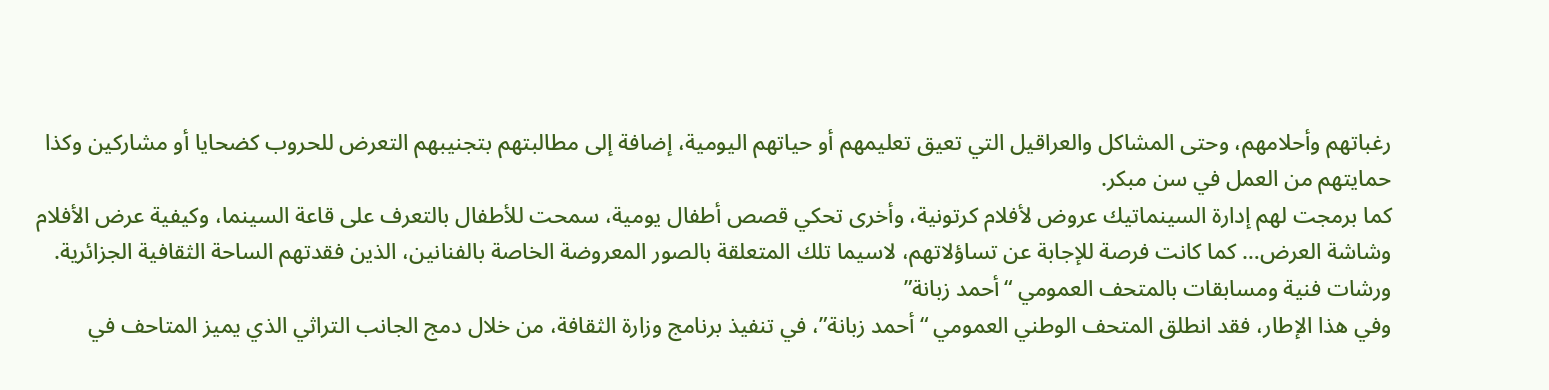رغباتهم وأحلامهم، وحتى المشاكل والعراقيل التي تعيق تعليمهم أو حياتهم اليومية، إضافة إلى مطالبتهم بتجنيبهم التعرض للحروب كضحايا أو مشاركين وكذا حمايتهم من العمل في سن مبكر.
كما برمجت لهم إدارة السينماتيك عروض لأفلام كرتونية، وأخرى تحكي قصص أطفال يومية، سمحت للأطفال بالتعرف على قاعة السينما، وكيفية عرض الأفلام وشاشة العرض… كما كانت فرصة للإجابة عن تساؤلاتهم، لاسيما تلك المتعلقة بالصور المعروضة الخاصة بالفنانين، الذين فقدتهم الساحة الثقافية الجزائرية.
ورشات فنية ومسابقات بالمتحف العمومي “أحمد زبانة”
وفي هذا الإطار، فقد انطلق المتحف الوطني العمومي “أحمد زبانة”، في تنفيذ برنامج وزارة الثقافة، من خلال دمج الجانب التراثي الذي يميز المتاحف في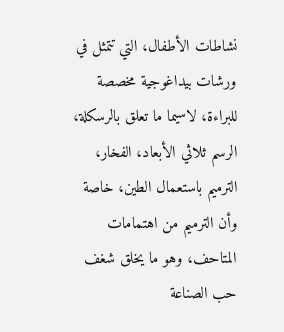نشاطات الأطفال، التي تتمثل في ورشات بيداغوجية مخصصة للبراءة، لاسيما ما تعلق بالرسكلة، الرسم ثلاثي الأبعاد، الفخار، الترميم باستعمال الطين، خاصة وأن الترميم من اهتمامات المتاحف، وهو ما يخلق شغف حب الصناعة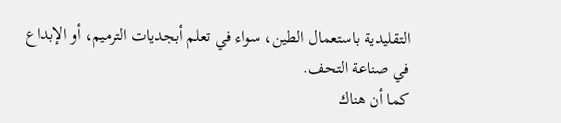التقليدية باستعمال الطين، سواء في تعلم أبجديات الترميم، أو الإبداع في صناعة التحف.
كما أن هناك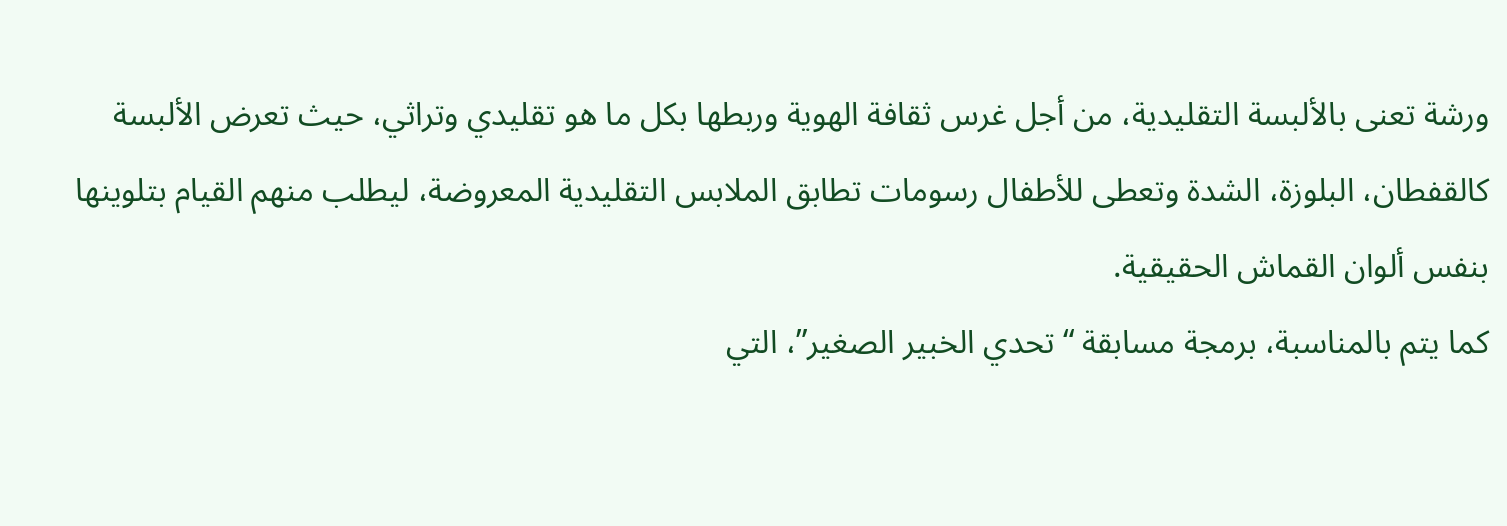ورشة تعنى بالألبسة التقليدية، من أجل غرس ثقافة الهوية وربطها بكل ما هو تقليدي وتراثي، حيث تعرض الألبسة كالقفطان، البلوزة، الشدة وتعطى للأطفال رسومات تطابق الملابس التقليدية المعروضة، ليطلب منهم القيام بتلوينها بنفس ألوان القماش الحقيقية.
كما يتم بالمناسبة، برمجة مسابقة “تحدي الخبير الصغير”، التي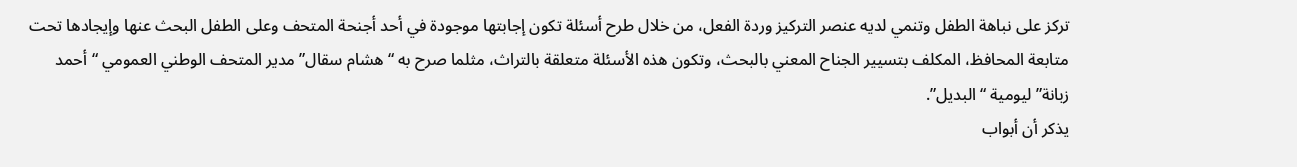تركز على نباهة الطفل وتنمي لديه عنصر التركيز وردة الفعل، من خلال طرح أسئلة تكون إجابتها موجودة في أحد أجنحة المتحف وعلى الطفل البحث عنها وإيجادها تحت متابعة المحافظ، المكلف بتسيير الجناح المعني بالبحث، وتكون هذه الأسئلة متعلقة بالتراث، مثلما صرح به “هشام سقال” مدير المتحف الوطني العمومي “أحمد زبانة” ليومية “البديل”.
يذكر أن أبواب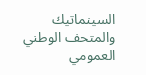السينماتيك والمتحف الوطني العمومي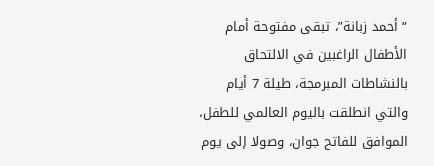“أحمد زبانة”، تبقى مفتوحة أمام الأطفال الراغبين في الالتحاق بالنشاطات المبرمجة، طيلة 7 أيام والتي انطلقت باليوم العالمي للطفل، الموافق للفاتح جوان، وصولا إلى يوم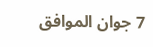7 جوان الموافق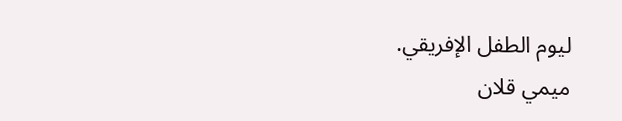ليوم الطفل الإفريقي.
ميمي قلان